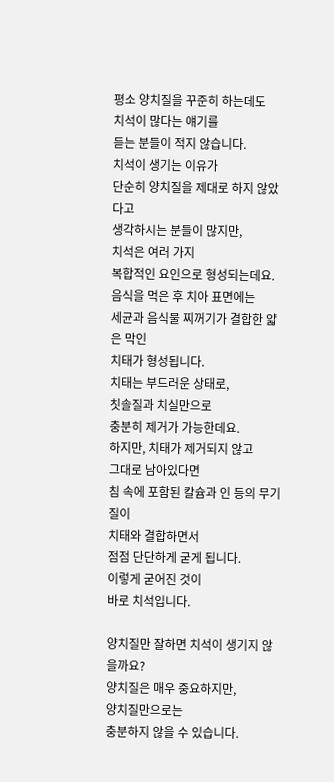평소 양치질을 꾸준히 하는데도
치석이 많다는 얘기를
듣는 분들이 적지 않습니다.
치석이 생기는 이유가
단순히 양치질을 제대로 하지 않았다고
생각하시는 분들이 많지만,
치석은 여러 가지
복합적인 요인으로 형성되는데요.
음식을 먹은 후 치아 표면에는
세균과 음식물 찌꺼기가 결합한 얇은 막인
치태가 형성됩니다.
치태는 부드러운 상태로,
칫솔질과 치실만으로
충분히 제거가 가능한데요.
하지만, 치태가 제거되지 않고
그대로 남아있다면
침 속에 포함된 칼슘과 인 등의 무기질이
치태와 결합하면서
점점 단단하게 굳게 됩니다.
이렇게 굳어진 것이
바로 치석입니다.

양치질만 잘하면 치석이 생기지 않을까요?
양치질은 매우 중요하지만,
양치질만으로는
충분하지 않을 수 있습니다.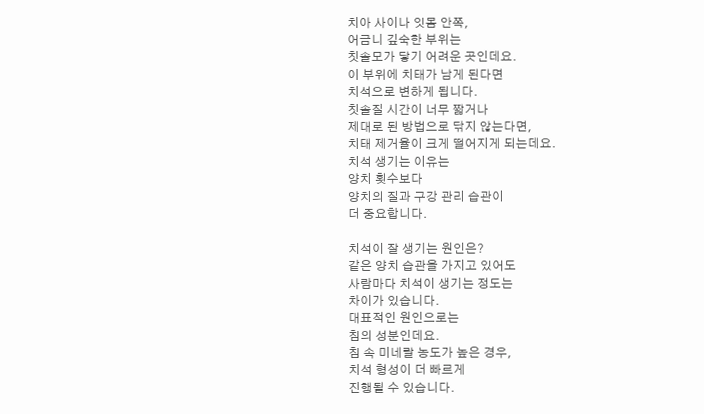치아 사이나 잇몸 안쪽,
어금니 깊숙한 부위는
칫솔모가 닿기 어려운 곳인데요.
이 부위에 치태가 남게 된다면
치석으로 변하게 됩니다.
칫솔질 시간이 너무 짧거나
제대로 된 방법으로 닦지 않는다면,
치태 제거율이 크게 떨어지게 되는데요.
치석 생기는 이유는
양치 횟수보다
양치의 질과 구강 관리 습관이
더 중요합니다.

치석이 잘 생기는 원인은?
같은 양치 습관을 가지고 있어도
사람마다 치석이 생기는 정도는
차이가 있습니다.
대표적인 원인으로는
침의 성분인데요.
침 속 미네랄 농도가 높은 경우,
치석 형성이 더 빠르게
진행될 수 있습니다.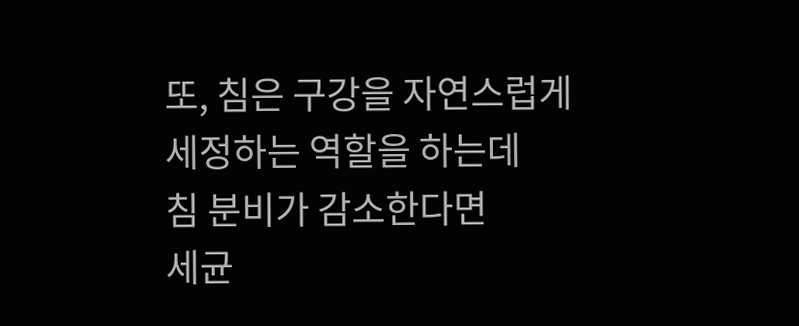또, 침은 구강을 자연스럽게
세정하는 역할을 하는데
침 분비가 감소한다면
세균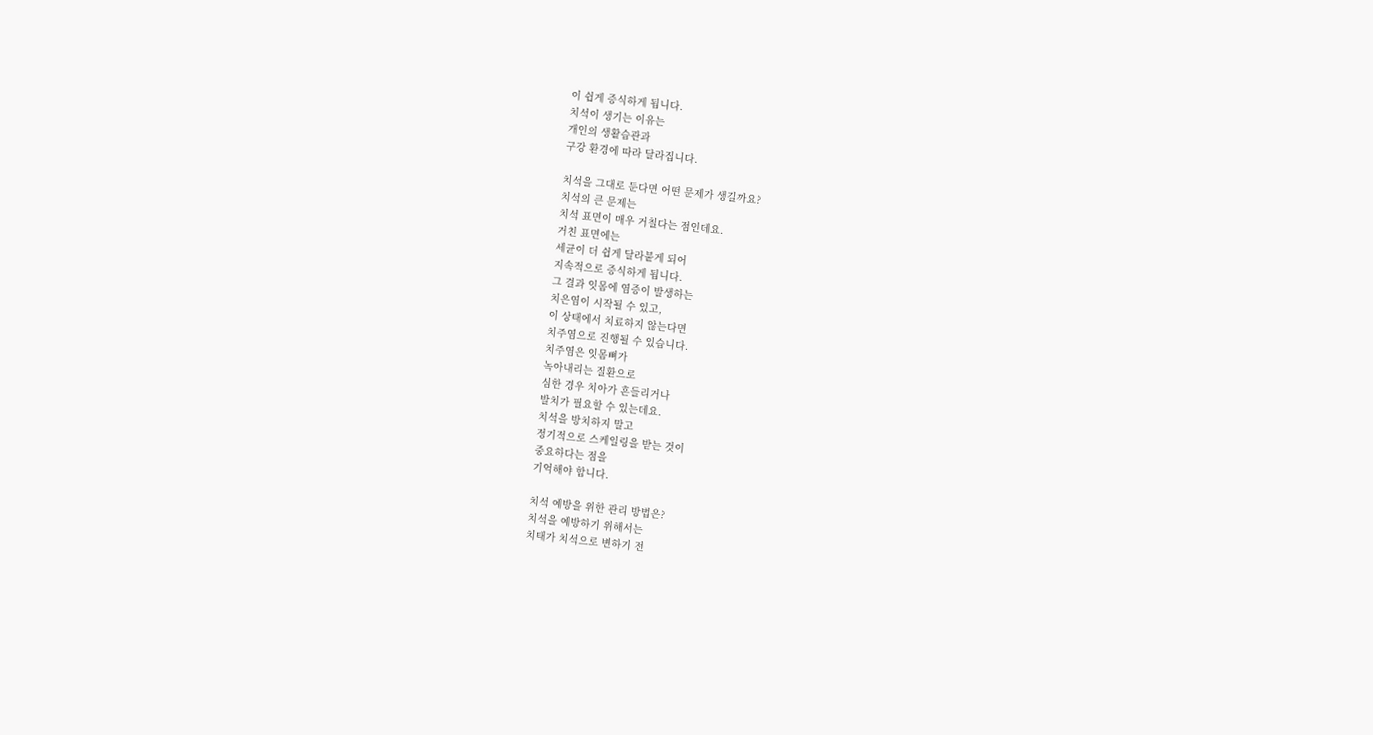이 쉽게 증식하게 됩니다.
치석이 생기는 이유는
개인의 생활습관과
구강 환경에 따라 달라집니다.

치석을 그대로 둔다면 어떤 문제가 생길까요?
치석의 큰 문제는
치석 표면이 매우 거칠다는 점인데요.
거친 표면에는
세균이 더 쉽게 달라붙게 되어
지속적으로 증식하게 됩니다.
그 결과 잇몸에 염증이 발생하는
치은염이 시작될 수 있고,
이 상태에서 치료하지 않는다면
치주염으로 진행될 수 있습니다.
치주염은 잇몸뼈가
녹아내리는 질환으로
심한 경우 치아가 흔들리거나
발치가 필요할 수 있는데요.
치석을 방치하지 말고
정기적으로 스케일링을 받는 것이
중요하다는 점을
기억해야 합니다.

치석 예방을 위한 관리 방법은?
치석을 예방하기 위해서는
치태가 치석으로 변하기 전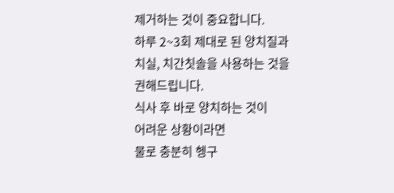제거하는 것이 중요합니다.
하루 2~3회 제대로 된 양치질과
치실, 치간칫솔을 사용하는 것을
권해드립니다.
식사 후 바로 양치하는 것이
어려운 상황이라면
물로 충분히 헹구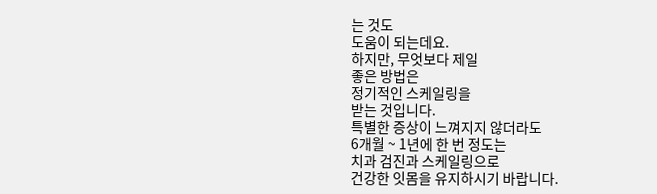는 것도
도움이 되는데요.
하지만, 무엇보다 제일
좋은 방법은
정기적인 스케일링을
받는 것입니다.
특별한 증상이 느껴지지 않더라도
6개월 ~ 1년에 한 번 정도는
치과 검진과 스케일링으로
건강한 잇몸을 유지하시기 바랍니다.